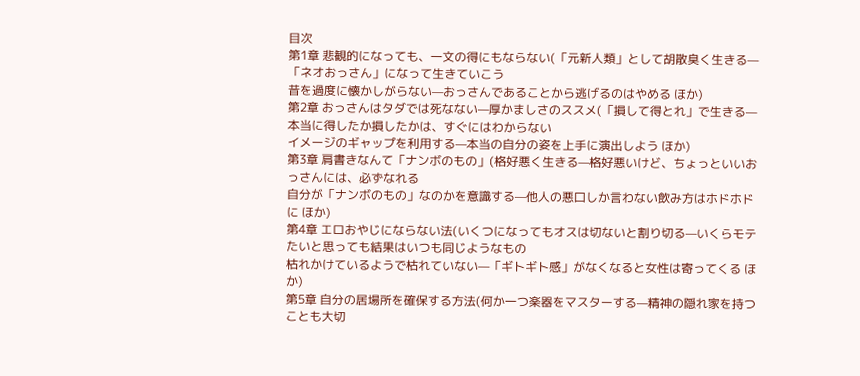目次
第1章 悲観的になっても、一文の得にもならない(「元新人類」として胡散臭く生きる—「ネオおっさん」になって生きていこう
昔を過度に懐かしがらない—おっさんであることから逃げるのはやめる ほか)
第2章 おっさんはタダでは死なない—厚かましさのススメ(「損して得とれ」で生きる—本当に得したか損したかは、すぐにはわからない
イメージのギャップを利用する—本当の自分の姿を上手に演出しよう ほか)
第3章 肩書きなんて「ナンボのもの」(格好悪く生きる—格好悪いけど、ちょっといいおっさんには、必ずなれる
自分が「ナンボのもの」なのかを意識する—他人の悪口しか言わない飲み方はホドホドに ほか)
第4章 エロおやじにならない法(いくつになってもオスは切ないと割り切る—いくらモテたいと思っても結果はいつも同じようなもの
枯れかけているようで枯れていない—「ギトギト感」がなくなると女性は寄ってくる ほか)
第5章 自分の居場所を確保する方法(何か一つ楽器をマスターする—精神の隠れ家を持つことも大切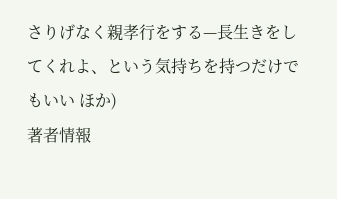さりげなく親孝行をする—長生きをしてくれよ、という気持ちを持つだけでもいい ほか)
著者情報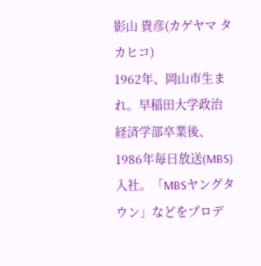影山 貴彦(カゲヤマ タカヒコ)
1962年、岡山市生まれ。早稲田大学政治経済学部卒業後、1986年毎日放送(MBS)入社。「MBSヤングタウン」などをプロデ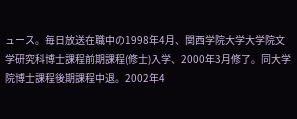ュース。毎日放送在職中の1998年4月、関西学院大学大学院文学研究科博士課程前期課程(修士)入学、2000年3月修了。同大学院博士課程後期課程中退。2002年4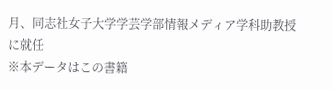月、同志社女子大学学芸学部情報メディア学科助教授に就任
※本データはこの書籍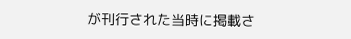が刊行された当時に掲載さ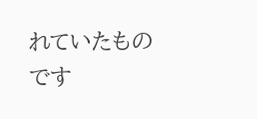れていたものです